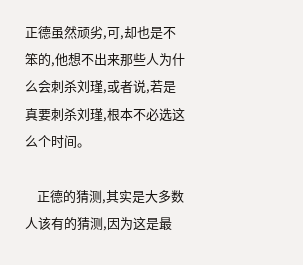正德虽然顽劣,可,却也是不笨的,他想不出来那些人为什么会刺杀刘瑾,或者说,若是真要刺杀刘瑾,根本不必选这么个时间。

    正德的猜测,其实是大多数人该有的猜测,因为这是最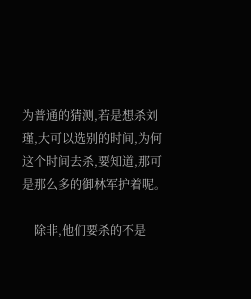为普通的猜测,若是想杀刘瑾,大可以选别的时间,为何这个时间去杀,要知道,那可是那么多的御林军护着呢。

    除非,他们要杀的不是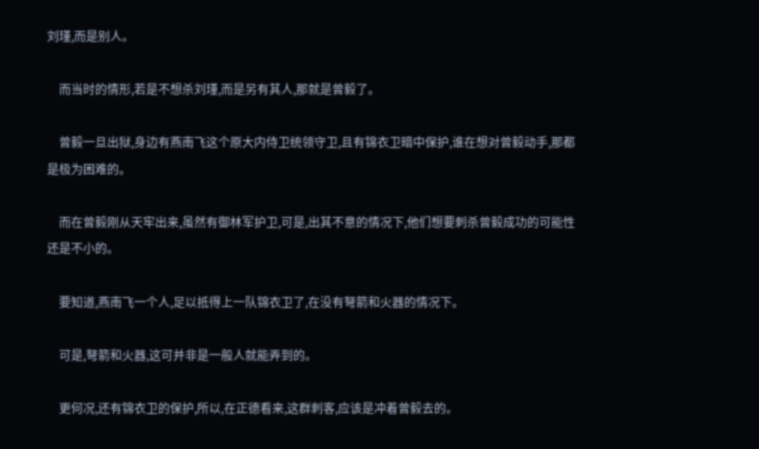刘瑾,而是别人。

    而当时的情形,若是不想杀刘瑾,而是另有其人,那就是曾毅了。

    曾毅一旦出狱,身边有燕南飞这个原大内侍卫统领守卫,且有锦衣卫暗中保护,谁在想对曾毅动手,那都是极为困难的。

    而在曾毅刚从天牢出来,虽然有御林军护卫,可是,出其不意的情况下,他们想要刺杀曾毅成功的可能性还是不小的。

    要知道,燕南飞一个人,足以抵得上一队锦衣卫了,在没有弩箭和火器的情况下。

    可是,弩箭和火器,这可并非是一般人就能弄到的。

    更何况,还有锦衣卫的保护,所以,在正德看来,这群刺客,应该是冲着曾毅去的。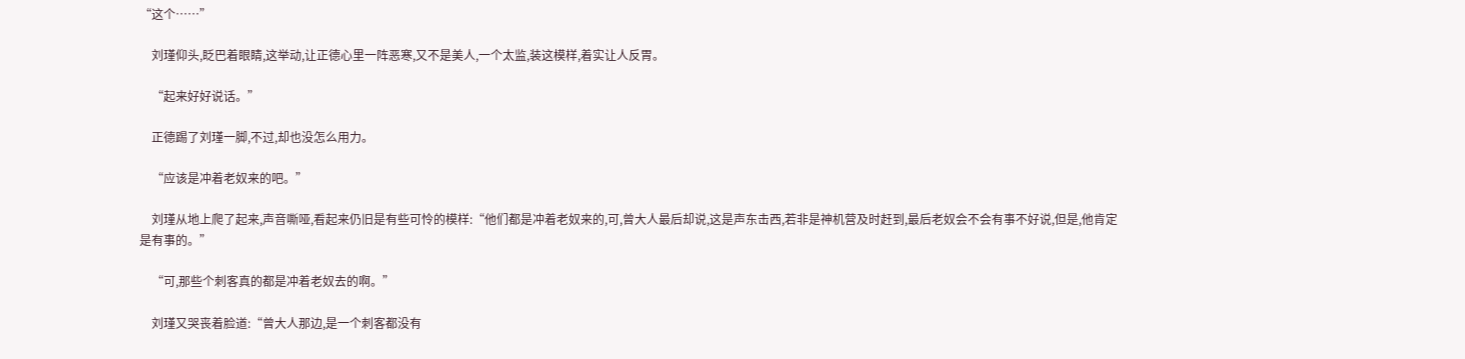“这个……”

    刘瑾仰头,眨巴着眼睛,这举动,让正德心里一阵恶寒,又不是美人,一个太监,装这模样,着实让人反胃。

    “起来好好说话。”

    正德踢了刘瑾一脚,不过,却也没怎么用力。

    “应该是冲着老奴来的吧。”

    刘瑾从地上爬了起来,声音嘶哑,看起来仍旧是有些可怜的模样:“他们都是冲着老奴来的,可,曾大人最后却说,这是声东击西,若非是神机营及时赶到,最后老奴会不会有事不好说,但是,他肯定是有事的。”

    “可,那些个刺客真的都是冲着老奴去的啊。”

    刘瑾又哭丧着脸道:“曾大人那边,是一个刺客都没有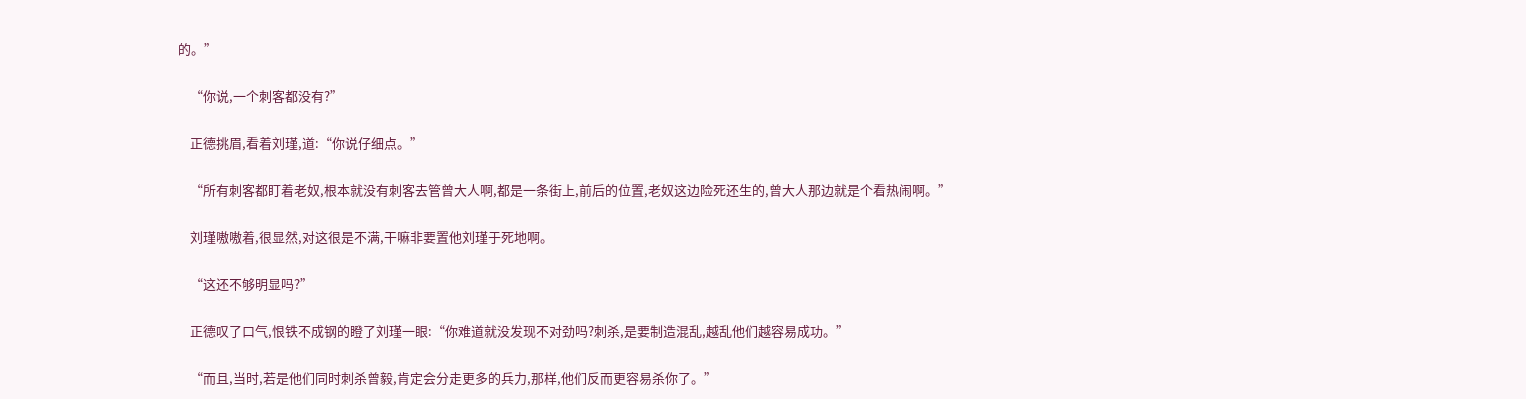的。”

    “你说,一个刺客都没有?”

    正德挑眉,看着刘瑾,道:“你说仔细点。”

    “所有刺客都盯着老奴,根本就没有刺客去管曾大人啊,都是一条街上,前后的位置,老奴这边险死还生的,曾大人那边就是个看热闹啊。”

    刘瑾嗷嗷着,很显然,对这很是不满,干嘛非要置他刘瑾于死地啊。

    “这还不够明显吗?”

    正德叹了口气,恨铁不成钢的瞪了刘瑾一眼:“你难道就没发现不对劲吗?刺杀,是要制造混乱,越乱他们越容易成功。”

    “而且,当时,若是他们同时刺杀曾毅,肯定会分走更多的兵力,那样,他们反而更容易杀你了。”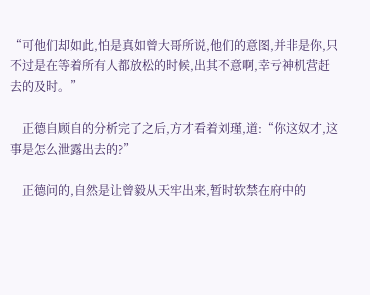“可他们却如此,怕是真如曾大哥所说,他们的意图,并非是你,只不过是在等着所有人都放松的时候,出其不意啊,幸亏神机营赶去的及时。”

    正德自顾自的分析完了之后,方才看着刘瑾,道:“你这奴才,这事是怎么泄露出去的?”

    正德问的,自然是让曾毅从天牢出来,暂时软禁在府中的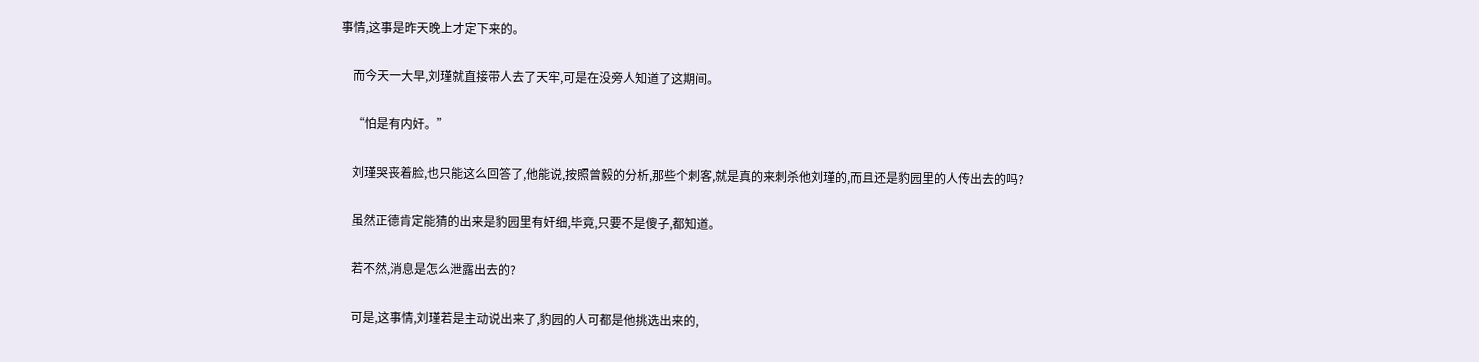事情,这事是昨天晚上才定下来的。

    而今天一大早,刘瑾就直接带人去了天牢,可是在没旁人知道了这期间。

    “怕是有内奸。”

    刘瑾哭丧着脸,也只能这么回答了,他能说,按照曾毅的分析,那些个刺客,就是真的来刺杀他刘瑾的,而且还是豹园里的人传出去的吗?

    虽然正德肯定能猜的出来是豹园里有奸细,毕竟,只要不是傻子,都知道。

    若不然,消息是怎么泄露出去的?

    可是,这事情,刘瑾若是主动说出来了,豹园的人可都是他挑选出来的,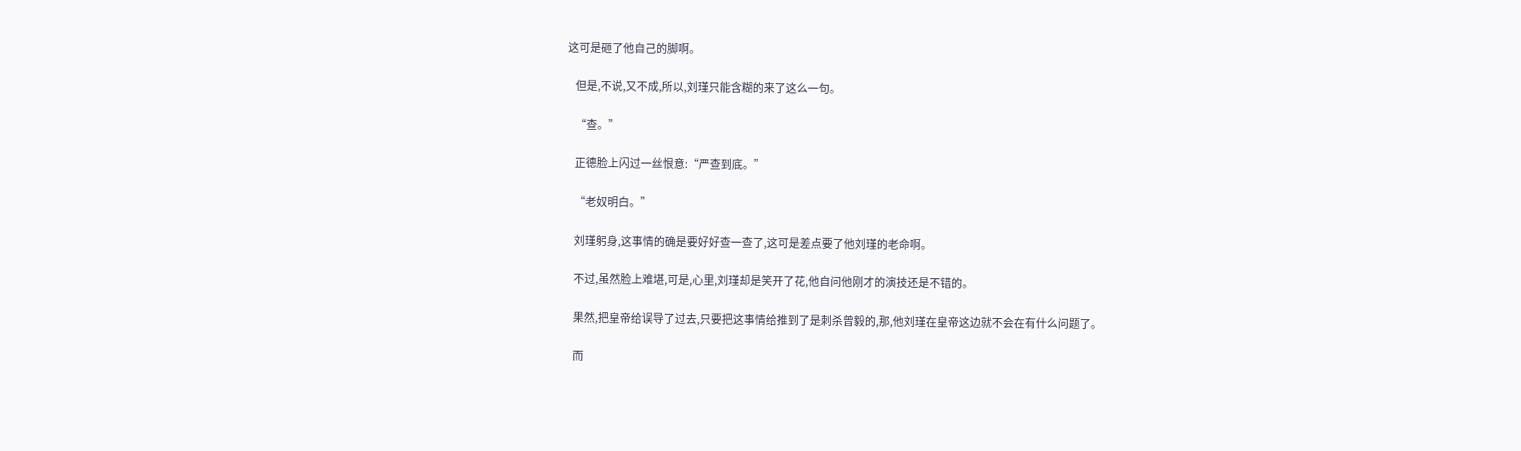这可是砸了他自己的脚啊。

    但是,不说,又不成,所以,刘瑾只能含糊的来了这么一句。

    “查。”

    正德脸上闪过一丝恨意:“严查到底。”

    “老奴明白。”

    刘瑾躬身,这事情的确是要好好查一查了,这可是差点要了他刘瑾的老命啊。

    不过,虽然脸上难堪,可是,心里,刘瑾却是笑开了花,他自问他刚才的演技还是不错的。

    果然,把皇帝给误导了过去,只要把这事情给推到了是刺杀曾毅的,那,他刘瑾在皇帝这边就不会在有什么问题了。

    而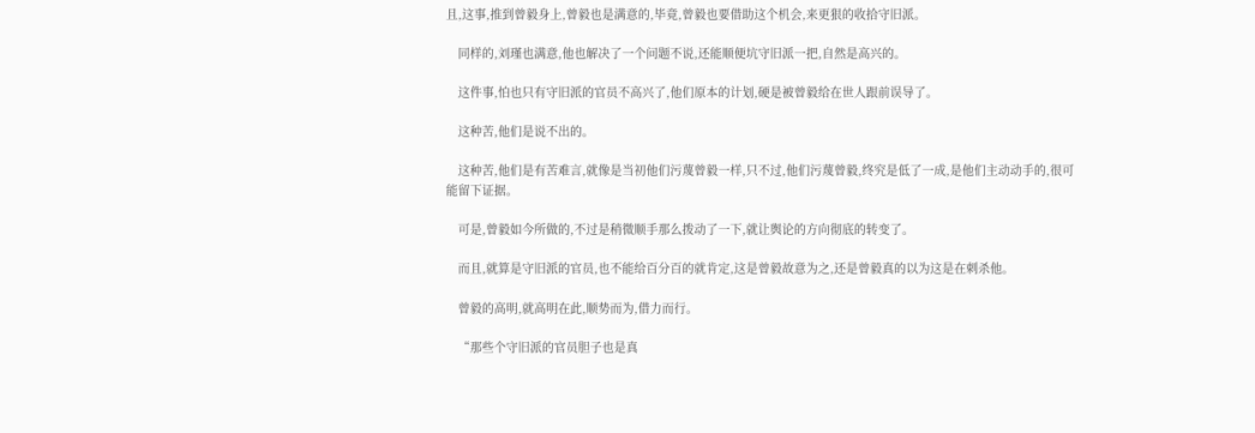且,这事,推到曾毅身上,曾毅也是满意的,毕竟,曾毅也要借助这个机会,来更狠的收拾守旧派。

    同样的,刘瑾也满意,他也解决了一个问题不说,还能顺便坑守旧派一把,自然是高兴的。

    这件事,怕也只有守旧派的官员不高兴了,他们原本的计划,硬是被曾毅给在世人跟前误导了。

    这种苦,他们是说不出的。

    这种苦,他们是有苦难言,就像是当初他们污蔑曾毅一样,只不过,他们污蔑曾毅,终究是低了一成,是他们主动动手的,很可能留下证据。

    可是,曾毅如今所做的,不过是稍微顺手那么拨动了一下,就让舆论的方向彻底的转变了。

    而且,就算是守旧派的官员,也不能给百分百的就肯定,这是曾毅故意为之,还是曾毅真的以为这是在刺杀他。

    曾毅的高明,就高明在此,顺势而为,借力而行。

    “那些个守旧派的官员胆子也是真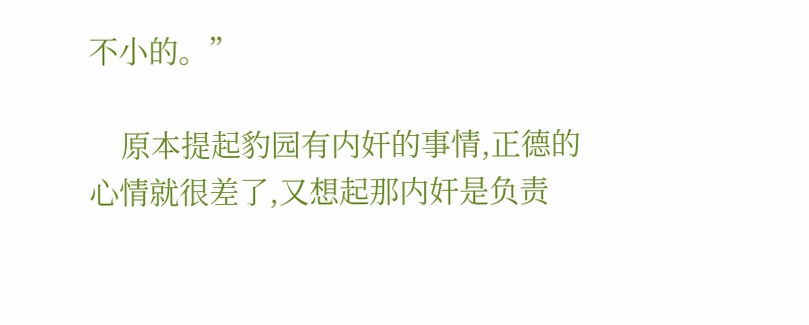不小的。”

    原本提起豹园有内奸的事情,正德的心情就很差了,又想起那内奸是负责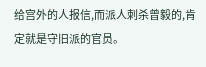给宫外的人报信,而派人刺杀曾毅的,肯定就是守旧派的官员。